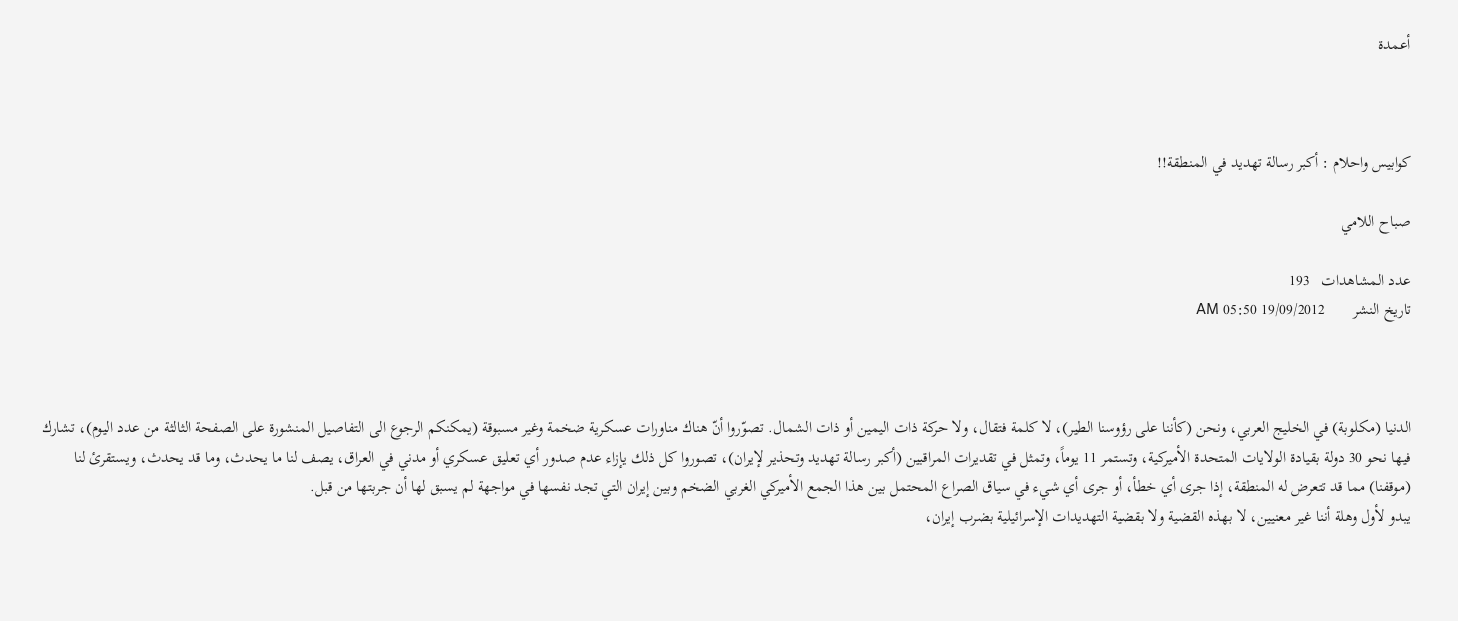أعمدة



كوابيس واحلام : أكبر رسالة تهديد في المنطقة!!

صباح اللامي

عدد المشاهدات   193
تاريخ النشر       19/09/2012 05:50 AM



الدنيا (مكلوبة) في الخليج العربي، ونحن (كأننا على رؤوسنا الطير)، لا كلمة فتقال، ولا حركة ذات اليمين أو ذات الشمال. تصوّروا أنّ هناك مناورات عسكرية ضخمة وغير مسبوقة (يمكنكم الرجوع الى التفاصيل المنشورة على الصفحة الثالثة من عدد اليوم)، تشارك فيها نحو 30 دولة بقيادة الولايات المتحدة الأميركية، وتستمر 11 يوماً، وتمثل في تقديرات المراقبين (أكبر رسالة تهديد وتحذير لإيران)، تصوروا كل ذلك يإزاء عدم صدور أي تعليق عسكري أو مدني في العراق، يصف لنا ما يحدث، وما قد يحدث، ويستقرئ لنا (موقفنا) مما قد تتعرض له المنطقة، إذا جرى أي خطأ، أو جرى أي شيء في سياق الصراع المحتمل بين هذا الجمع الأميركي الغربي الضخم وبين إيران التي تجد نفسها في مواجهة لم يسبق لها أن جربتها من قبل.
يبدو لأول وهلة أننا غير معنيين، لا بهذه القضية ولا بقضية التهديدات الإسرائيلية بضرب إيران،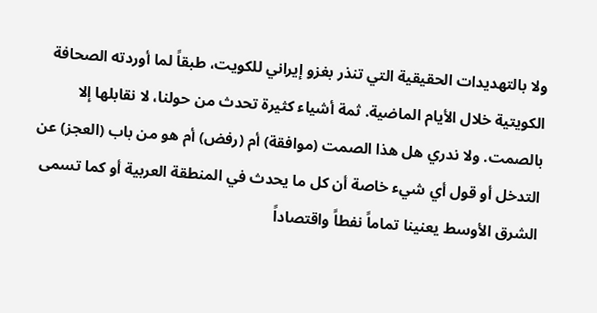ولا بالتهديدات الحقيقية التي تنذر بغزو إيراني للكويت، طبقاً لما أوردته الصحافة الكويتية خلال الأيام الماضية. ثمة أشياء كثيرة تحدث من حولنا، لا نقابلها إلا بالصمت. ولا ندري هل هذا الصمت (موافقة) أم (رفض) أم هو من باب (العجز) عن التدخل أو قول أي شيء خاصة أن كل ما يحدث في المنطقة العربية أو كما تسمى الشرق الأوسط يعنينا تماماً نفطاً واقتصاداً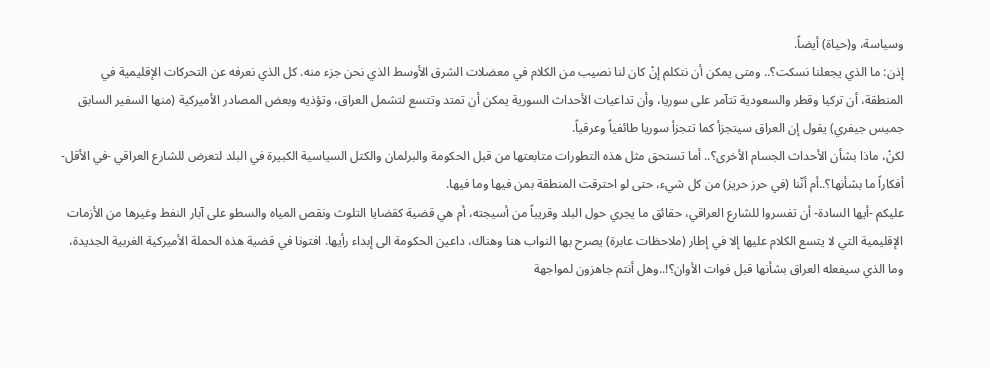وسياسة، و(حياة) أيضاً.
إذن: ما الذي يجعلنا نسكت؟.. ومتى يمكن أن نتكلم إنْ كان لنا نصيب من الكلام في معضلات الشرق الأوسط الذي نحن جزء منه. كل الذي نعرفه عن التحركات الإقليمية في المنطقة، أن تركيا وقطر والسعودية تتآمر على سوريا، وأن تداعيات الأحداث السورية يمكن أن تمتد وتتسع لتشمل العراق، وتؤذيه وبعض المصادر الأميركية (منها السفير السابق جميس جيفري) يقول إن العراق سيتجزأ كما تتجزأ سوريا طائفياً وعرقياً.
لكنْ، ماذا بشأن الأحداث الجسام الأخرى؟.. أما تستحق مثل هذه التطورات متابعتها من قبل الحكومة والبرلمان والكتل السياسية الكبيرة في البلد لتعرض للشارع العراقي -في الأقل- أفكاراً ما بشأنها؟..أم أنّنا (في حرز حريز) من كل شيء، حتى لو احترقت المنطقة بمن فيها وما فيها.
عليكم -أيها السادة- أن تفسروا للشارع العراقي، حقائق ما يجري حول البلد وقريباً من أسيجته، أم هي قضية كقضايا التلوث ونقص المياه والسطو على آبار النفط وغيرها من الأزمات الإقليمية التي لا يتسع الكلام عليها إلا في إطار (ملاحظات عابرة) يصرح بها النواب هنا وهناك، داعين الحكومة الى إبداء رأيها. افتونا في قضية هذه الحملة الأميركية الغربية الجديدة، وما الذي سيفعله العراق بشأنها قبل فوات الأوان؟!..وهل أنتم جاهزون لمواجهة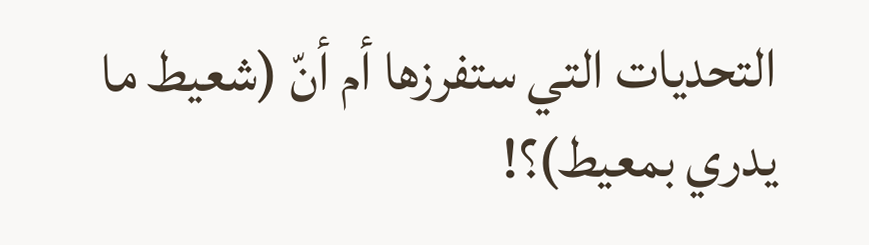التحديات التي ستفرزها أم أنّ (شعيط ما يدري بمعيط)؟!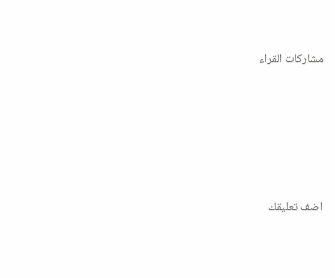مشاركات القراء





اضف تعليقك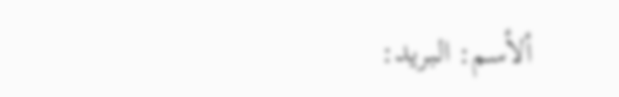ألأسم: البريد: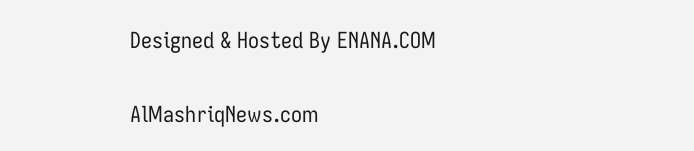Designed & Hosted By ENANA.COM

AlMashriqNews.com